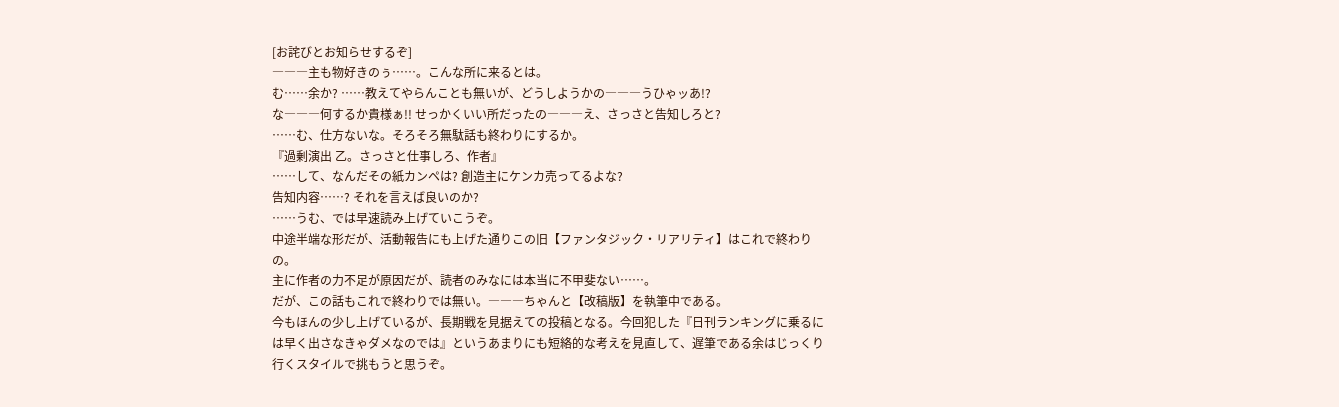[お詫びとお知らせするぞ]
―――主も物好きのぅ……。こんな所に来るとは。
む……余か? ……教えてやらんことも無いが、どうしようかの―――うひゃッあ!?
な―――何するか貴様ぁ!! せっかくいい所だったの―――え、さっさと告知しろと?
……む、仕方ないな。そろそろ無駄話も終わりにするか。
『過剰演出 乙。さっさと仕事しろ、作者』
……して、なんだその紙カンペは? 創造主にケンカ売ってるよな?
告知内容……? それを言えば良いのか?
……うむ、では早速読み上げていこうぞ。
中途半端な形だが、活動報告にも上げた通りこの旧【ファンタジック・リアリティ】はこれで終わりの。
主に作者の力不足が原因だが、読者のみなには本当に不甲斐ない……。
だが、この話もこれで終わりでは無い。―――ちゃんと【改稿版】を執筆中である。
今もほんの少し上げているが、長期戦を見据えての投稿となる。今回犯した『日刊ランキングに乗るには早く出さなきゃダメなのでは』というあまりにも短絡的な考えを見直して、遅筆である余はじっくり行くスタイルで挑もうと思うぞ。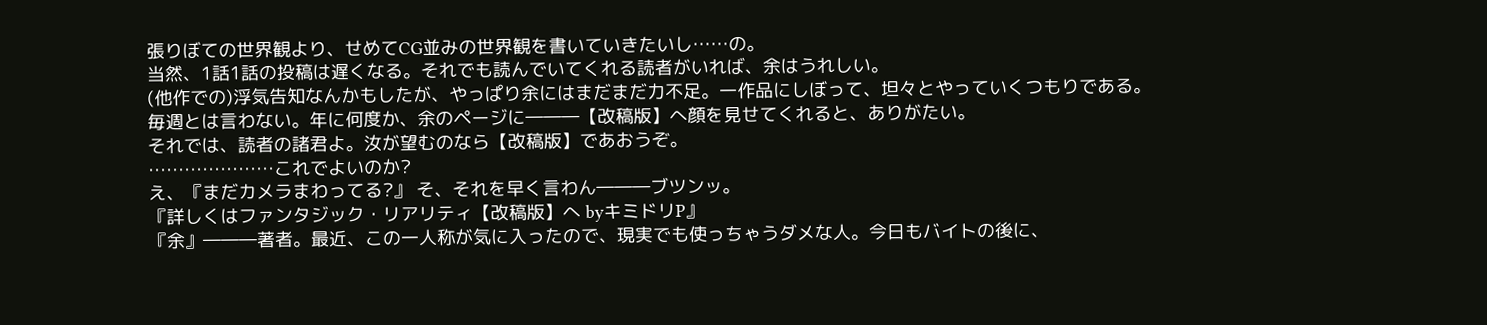張りぼての世界観より、せめてCG並みの世界観を書いていきたいし……の。
当然、1話1話の投稿は遅くなる。それでも読んでいてくれる読者がいれば、余はうれしい。
(他作での)浮気告知なんかもしたが、やっぱり余にはまだまだ力不足。一作品にしぼって、坦々とやっていくつもりである。
毎週とは言わない。年に何度か、余のページに―――【改稿版】へ顔を見せてくれると、ありがたい。
それでは、読者の諸君よ。汝が望むのなら【改稿版】であおうぞ。
…………………これでよいのか?
え、『まだカメラまわってる?』 そ、それを早く言わん―――ブツンッ。
『詳しくはファンタジック・リアリティ【改稿版】へ byキミドリP』
『余』―――著者。最近、この一人称が気に入ったので、現実でも使っちゃうダメな人。今日もバイトの後に、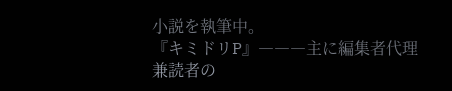小説を執筆中。
『キミドリP』―――主に編集者代理兼読者の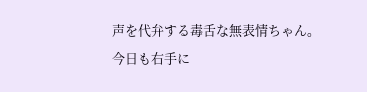声を代弁する毒舌な無表情ちゃん。
今日も右手に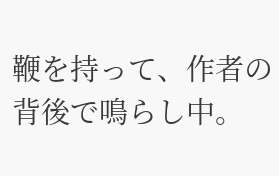鞭を持って、作者の背後で鳴らし中。